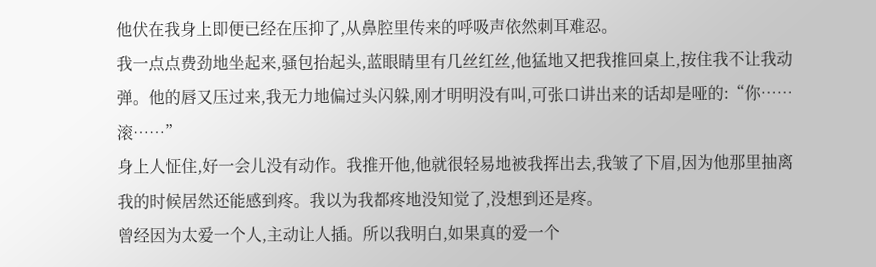他伏在我身上即便已经在压抑了,从鼻腔里传来的呼吸声依然刺耳难忍。
我一点点费劲地坐起来,骚包抬起头,蓝眼睛里有几丝红丝,他猛地又把我推回桌上,按住我不让我动弹。他的唇又压过来,我无力地偏过头闪躲,刚才明明没有叫,可张口讲出来的话却是哑的:“你……滚……”
身上人怔住,好一会儿没有动作。我推开他,他就很轻易地被我挥出去,我皱了下眉,因为他那里抽离我的时候居然还能感到疼。我以为我都疼地没知觉了,没想到还是疼。
曾经因为太爱一个人,主动让人插。所以我明白,如果真的爱一个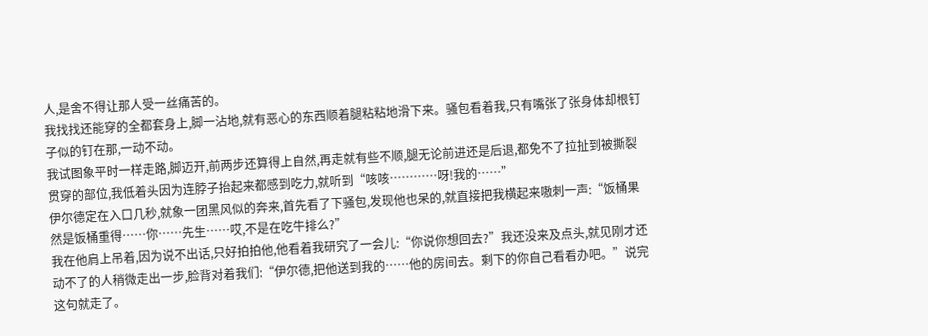人,是舍不得让那人受一丝痛苦的。
我找找还能穿的全都套身上,脚一沾地,就有恶心的东西顺着腿粘粘地滑下来。骚包看着我,只有嘴张了张身体却根钉子似的钉在那,一动不动。
我试图象平时一样走路,脚迈开,前两步还算得上自然,再走就有些不顺,腿无论前进还是后退,都免不了拉扯到被撕裂贯穿的部位,我低着头因为连脖子抬起来都感到吃力,就听到“咳咳…………呀!我的……”
伊尔德定在入口几秒,就象一团黑风似的奔来,首先看了下骚包,发现他也呆的,就直接把我横起来嗷刺一声:“饭桶果然是饭桶重得……你……先生……哎,不是在吃牛排么?”
我在他肩上吊着,因为说不出话,只好拍拍他,他看着我研究了一会儿:“你说你想回去?”我还没来及点头,就见刚才还动不了的人稍微走出一步,脸背对着我们:“伊尔德,把他送到我的……他的房间去。剩下的你自己看看办吧。”说完这句就走了。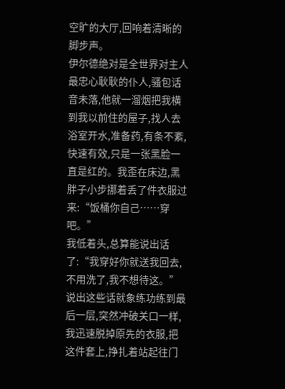空旷的大厅,回响着清晰的脚步声。
伊尔德绝对是全世界对主人最忠心耿耿的仆人,骚包话音未落,他就一溜烟把我横到我以前住的屋子,找人去浴室开水,准备药,有条不紊,快速有效,只是一张黑脸一直是红的。我歪在床边,黑胖子小步挪着丢了件衣服过来:“饭桶你自己……穿吧。”
我低着头,总算能说出话了:“我穿好你就送我回去,不用洗了,我不想待这。”说出这些话就象练功练到最后一层,突然冲破关口一样,我迅速脱掉原先的衣服,把这件套上,挣扎着站起往门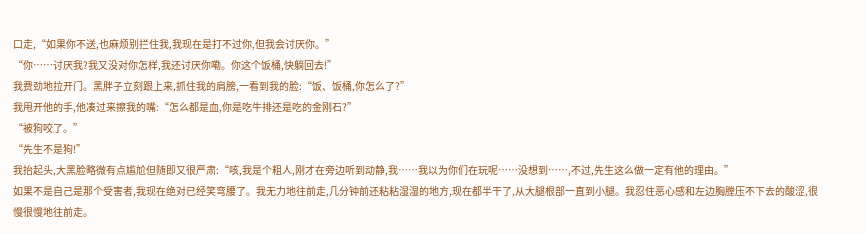口走,“如果你不送,也麻烦别拦住我,我现在是打不过你,但我会讨厌你。”
“你……讨厌我?我又没对你怎样,我还讨厌你嘞。你这个饭桶,快躺回去!”
我费劲地拉开门。黑胖子立刻跟上来,抓住我的肩膀,一看到我的脸:“饭、饭桶,你怎么了?”
我甩开他的手,他凑过来擦我的嘴:“怎么都是血,你是吃牛排还是吃的金刚石?”
“被狗咬了。”
“先生不是狗!”
我抬起头,大黑脸略微有点尴尬但随即又很严肃:“咳,我是个粗人,刚才在旁边听到动静,我……我以为你们在玩呢……没想到……,不过,先生这么做一定有他的理由。”
如果不是自己是那个受害者,我现在绝对已经笑弯腰了。我无力地往前走,几分钟前还粘粘湿湿的地方,现在都半干了,从大腿根部一直到小腿。我忍住恶心感和左边胸膛压不下去的酸涩,很慢很慢地往前走。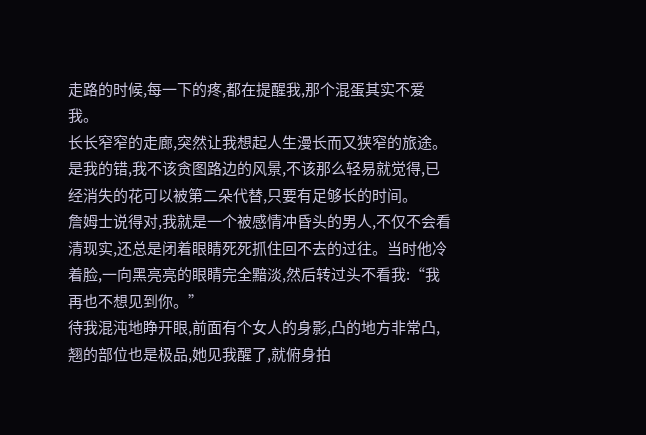走路的时候,每一下的疼,都在提醒我,那个混蛋其实不爱我。
长长窄窄的走廊,突然让我想起人生漫长而又狭窄的旅途。是我的错,我不该贪图路边的风景,不该那么轻易就觉得,已经消失的花可以被第二朵代替,只要有足够长的时间。
詹姆士说得对,我就是一个被感情冲昏头的男人,不仅不会看清现实,还总是闭着眼睛死死抓住回不去的过往。当时他冷着脸,一向黑亮亮的眼睛完全黯淡,然后转过头不看我:“我再也不想见到你。”
待我混沌地睁开眼,前面有个女人的身影,凸的地方非常凸,翘的部位也是极品,她见我醒了,就俯身拍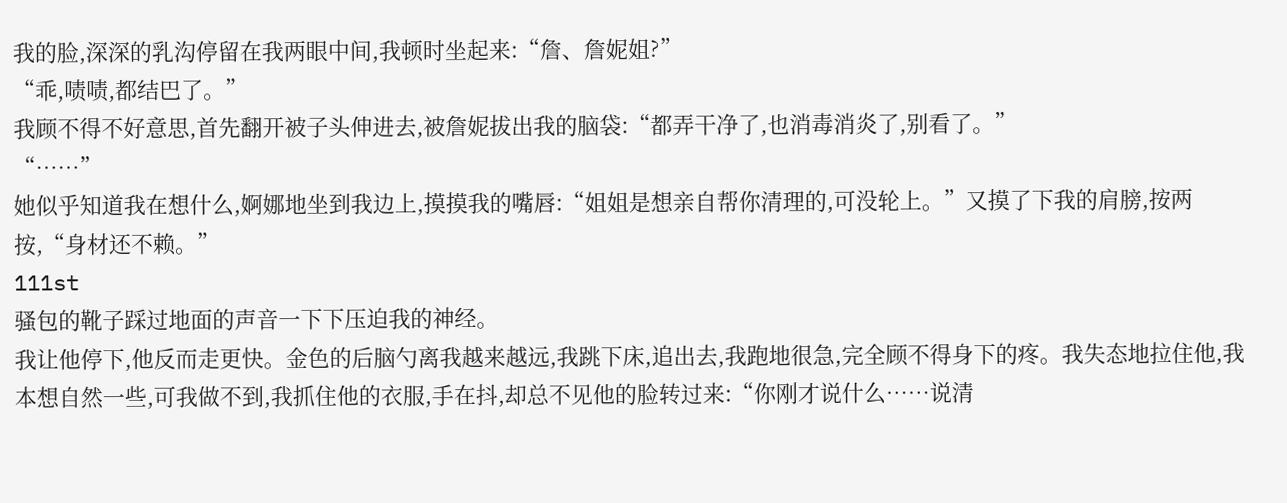我的脸,深深的乳沟停留在我两眼中间,我顿时坐起来:“詹、詹妮姐?”
“乖,啧啧,都结巴了。”
我顾不得不好意思,首先翻开被子头伸进去,被詹妮拔出我的脑袋:“都弄干净了,也消毒消炎了,别看了。”
“……”
她似乎知道我在想什么,婀娜地坐到我边上,摸摸我的嘴唇:“姐姐是想亲自帮你清理的,可没轮上。”又摸了下我的肩膀,按两按,“身材还不赖。”
111st
骚包的靴子踩过地面的声音一下下压迫我的神经。
我让他停下,他反而走更快。金色的后脑勺离我越来越远,我跳下床,追出去,我跑地很急,完全顾不得身下的疼。我失态地拉住他,我本想自然一些,可我做不到,我抓住他的衣服,手在抖,却总不见他的脸转过来:“你刚才说什么……说清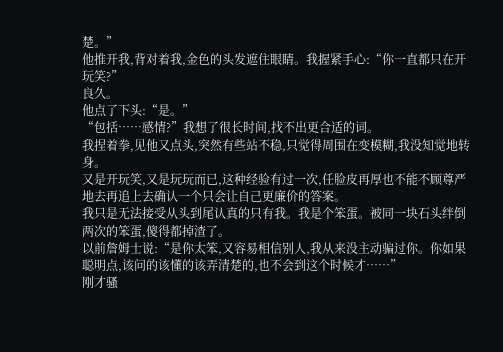楚。”
他推开我,背对着我,金色的头发遮住眼睛。我握紧手心:“你一直都只在开玩笑?”
良久。
他点了下头:“是。”
“包括……感情?”我想了很长时间,找不出更合适的词。
我捏着拳,见他又点头,突然有些站不稳,只觉得周围在变模糊,我没知觉地转身。
又是开玩笑,又是玩玩而已,这种经验有过一次,任脸皮再厚也不能不顾尊严地去再追上去确认一个只会让自己更廉价的答案。
我只是无法接受从头到尾认真的只有我。我是个笨蛋。被同一块石头绊倒两次的笨蛋,傻得都掉渣了。
以前詹姆士说:“是你太笨,又容易相信别人,我从来没主动骗过你。你如果聪明点,该问的该懂的该弄清楚的,也不会到这个时候才……”
刚才骚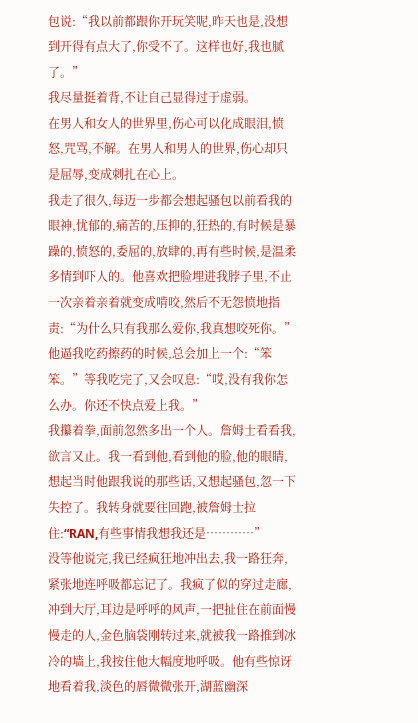包说:“我以前都跟你开玩笑呢,昨天也是,没想到开得有点大了,你受不了。这样也好,我也腻了。”
我尽量挺着背,不让自己显得过于虚弱。
在男人和女人的世界里,伤心可以化成眼泪,愤怒,咒骂,不解。在男人和男人的世界,伤心却只是屈辱,变成刺扎在心上。
我走了很久,每迈一步都会想起骚包以前看我的眼神,忧郁的,痛苦的,压抑的,狂热的,有时候是暴躁的,愤怒的,委屈的,放肆的,再有些时候,是温柔多情到吓人的。他喜欢把脸埋进我脖子里,不止一次亲着亲着就变成啃咬,然后不无怨愤地指责:“为什么只有我那么爱你,我真想咬死你。”他逼我吃药擦药的时候,总会加上一个:“笨笨。”等我吃完了,又会叹息:“哎,没有我你怎么办。你还不快点爱上我。”
我攥着拳,面前忽然多出一个人。詹姆士看看我,欲言又止。我一看到他,看到他的脸,他的眼睛,想起当时他跟我说的那些话,又想起骚包,忽一下失控了。我转身就要往回跑,被詹姆士拉住:“RAN,有些事情我想我还是…………”
没等他说完,我已经疯狂地冲出去,我一路狂奔,紧张地连呼吸都忘记了。我疯了似的穿过走廊,冲到大厅,耳边是呼呼的风声,一把扯住在前面慢慢走的人,金色脑袋刚转过来,就被我一路推到冰冷的墙上,我按住他大幅度地呼吸。他有些惊讶地看着我,淡色的唇微微张开,湖蓝幽深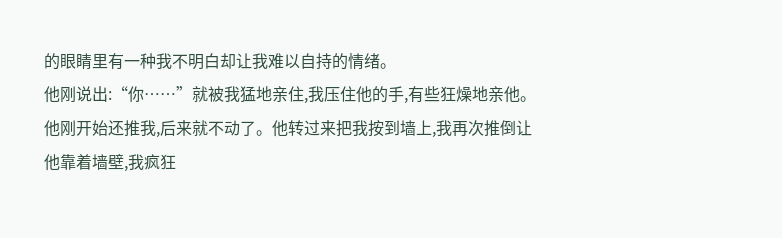的眼睛里有一种我不明白却让我难以自持的情绪。
他刚说出:“你……”就被我猛地亲住,我压住他的手,有些狂燥地亲他。
他刚开始还推我,后来就不动了。他转过来把我按到墙上,我再次推倒让他靠着墙壁,我疯狂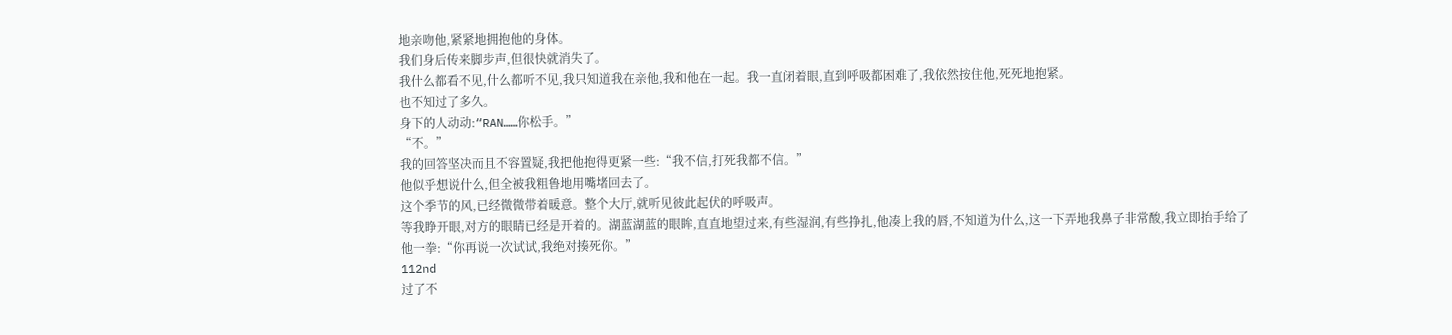地亲吻他,紧紧地拥抱他的身体。
我们身后传来脚步声,但很快就消失了。
我什么都看不见,什么都听不见,我只知道我在亲他,我和他在一起。我一直闭着眼,直到呼吸都困难了,我依然按住他,死死地抱紧。
也不知过了多久。
身下的人动动:“RAN……你松手。”
“不。”
我的回答坚决而且不容置疑,我把他抱得更紧一些:“我不信,打死我都不信。”
他似乎想说什么,但全被我粗鲁地用嘴堵回去了。
这个季节的风,已经微微带着暖意。整个大厅,就听见彼此起伏的呼吸声。
等我睁开眼,对方的眼睛已经是开着的。湖蓝湖蓝的眼眸,直直地望过来,有些湿润,有些挣扎,他凑上我的唇,不知道为什么,这一下弄地我鼻子非常酸,我立即抬手给了他一拳:“你再说一次试试,我绝对揍死你。”
112nd
过了不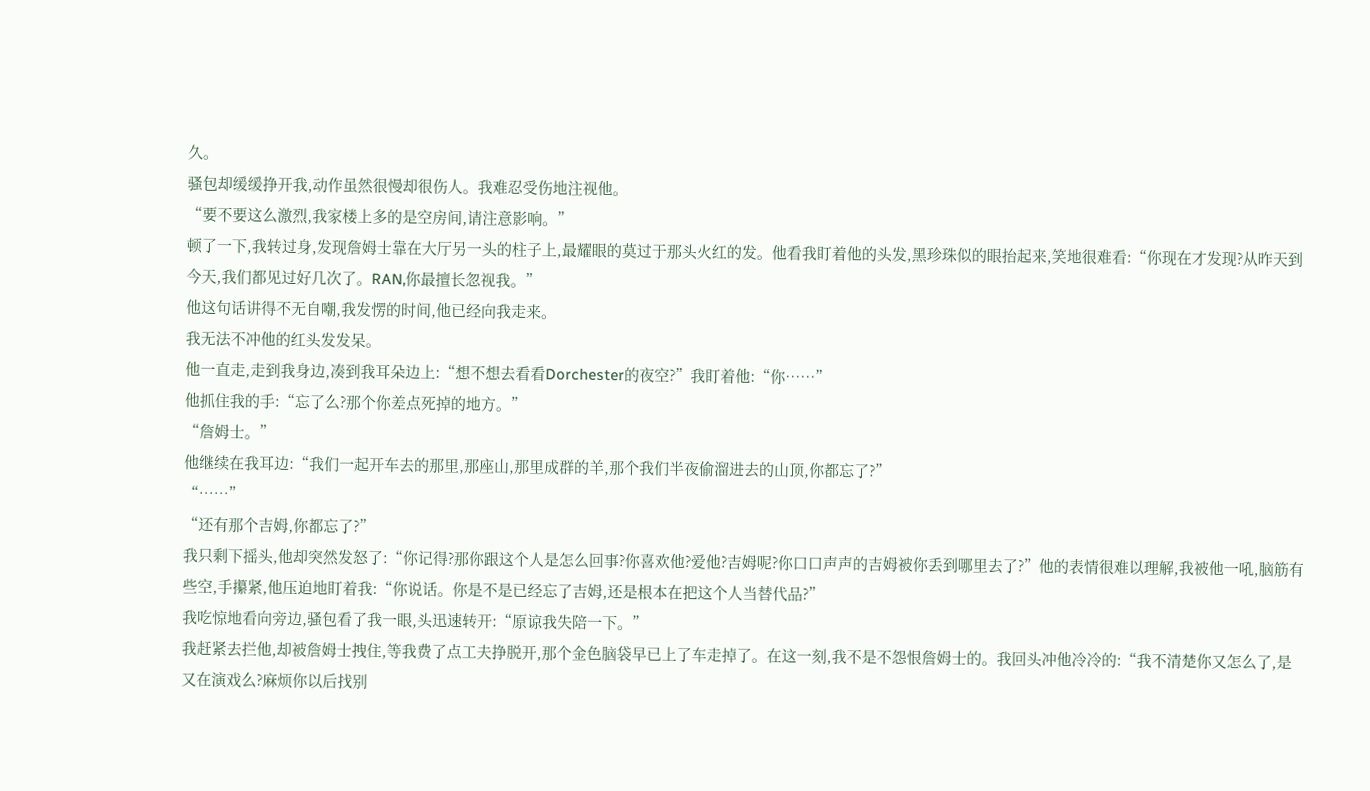久。
骚包却缓缓挣开我,动作虽然很慢却很伤人。我难忍受伤地注视他。
“要不要这么激烈,我家楼上多的是空房间,请注意影响。”
顿了一下,我转过身,发现詹姆士靠在大厅另一头的柱子上,最耀眼的莫过于那头火红的发。他看我盯着他的头发,黑珍珠似的眼抬起来,笑地很难看:“你现在才发现?从昨天到今天,我们都见过好几次了。RAN,你最擅长忽视我。”
他这句话讲得不无自嘲,我发愣的时间,他已经向我走来。
我无法不冲他的红头发发呆。
他一直走,走到我身边,凑到我耳朵边上:“想不想去看看Dorchester的夜空?”我盯着他:“你……”
他抓住我的手:“忘了么?那个你差点死掉的地方。”
“詹姆士。”
他继续在我耳边:“我们一起开车去的那里,那座山,那里成群的羊,那个我们半夜偷溜进去的山顶,你都忘了?”
“……”
“还有那个吉姆,你都忘了?”
我只剩下摇头,他却突然发怒了:“你记得?那你跟这个人是怎么回事?你喜欢他?爱他?吉姆呢?你口口声声的吉姆被你丢到哪里去了?”他的表情很难以理解,我被他一吼,脑筋有些空,手攥紧,他压迫地盯着我:“你说话。你是不是已经忘了吉姆,还是根本在把这个人当替代品?”
我吃惊地看向旁边,骚包看了我一眼,头迅速转开:“原谅我失陪一下。”
我赶紧去拦他,却被詹姆士拽住,等我费了点工夫挣脱开,那个金色脑袋早已上了车走掉了。在这一刻,我不是不怨恨詹姆士的。我回头冲他冷冷的:“我不清楚你又怎么了,是又在演戏么?麻烦你以后找别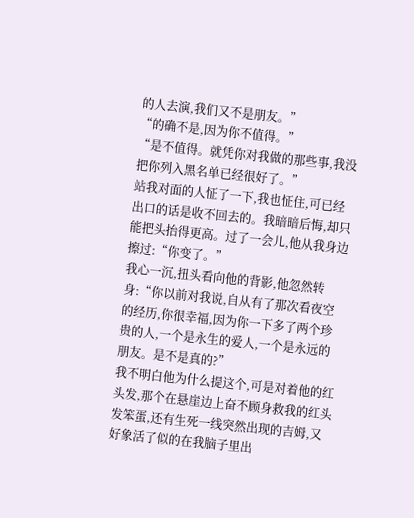的人去演,我们又不是朋友。”
“的确不是,因为你不值得。”
“是不值得。就凭你对我做的那些事,我没把你列入黑名单已经很好了。”
站我对面的人怔了一下,我也怔住,可已经出口的话是收不回去的。我暗暗后悔,却只能把头抬得更高。过了一会儿,他从我身边擦过:“你变了。”
我心一沉,扭头看向他的背影,他忽然转身:“你以前对我说,自从有了那次看夜空的经历,你很幸福,因为你一下多了两个珍贵的人,一个是永生的爱人,一个是永远的朋友。是不是真的?”
我不明白他为什么提这个,可是对着他的红头发,那个在悬崖边上奋不顾身救我的红头发笨蛋,还有生死一线突然出现的吉姆,又好象活了似的在我脑子里出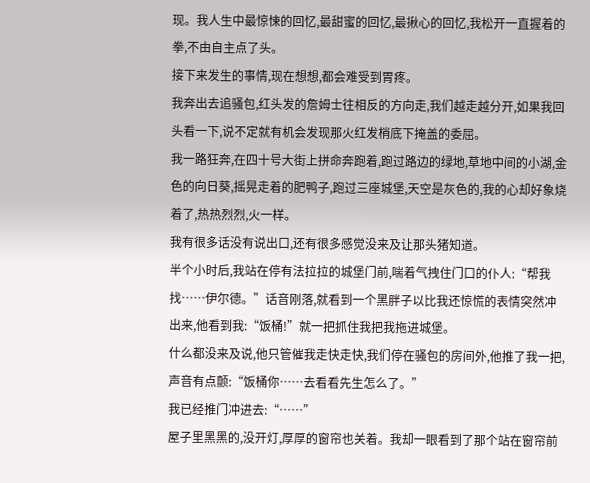现。我人生中最惊悚的回忆,最甜蜜的回忆,最揪心的回忆,我松开一直握着的拳,不由自主点了头。
接下来发生的事情,现在想想,都会难受到胃疼。
我奔出去追骚包,红头发的詹姆士往相反的方向走,我们越走越分开,如果我回头看一下,说不定就有机会发现那火红发梢底下掩盖的委屈。
我一路狂奔,在四十号大街上拼命奔跑着,跑过路边的绿地,草地中间的小湖,金色的向日葵,摇晃走着的肥鸭子,跑过三座城堡,天空是灰色的,我的心却好象烧着了,热热烈烈,火一样。
我有很多话没有说出口,还有很多感觉没来及让那头猪知道。
半个小时后,我站在停有法拉拉的城堡门前,喘着气拽住门口的仆人:“帮我找……伊尔德。”话音刚落,就看到一个黑胖子以比我还惊慌的表情突然冲出来,他看到我:“饭桶!”就一把抓住我把我拖进城堡。
什么都没来及说,他只管催我走快走快,我们停在骚包的房间外,他推了我一把,声音有点颤:“饭桶你……去看看先生怎么了。”
我已经推门冲进去:“……”
屋子里黑黑的,没开灯,厚厚的窗帘也关着。我却一眼看到了那个站在窗帘前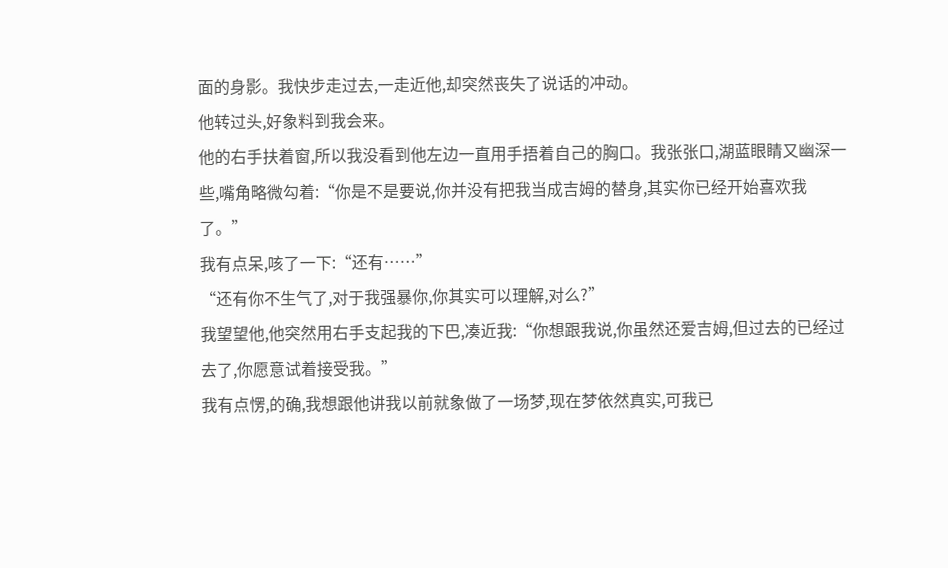面的身影。我快步走过去,一走近他,却突然丧失了说话的冲动。
他转过头,好象料到我会来。
他的右手扶着窗,所以我没看到他左边一直用手捂着自己的胸口。我张张口,湖蓝眼睛又幽深一些,嘴角略微勾着:“你是不是要说,你并没有把我当成吉姆的替身,其实你已经开始喜欢我了。”
我有点呆,咳了一下:“还有……”
“还有你不生气了,对于我强暴你,你其实可以理解,对么?”
我望望他,他突然用右手支起我的下巴,凑近我:“你想跟我说,你虽然还爱吉姆,但过去的已经过去了,你愿意试着接受我。”
我有点愣,的确,我想跟他讲我以前就象做了一场梦,现在梦依然真实,可我已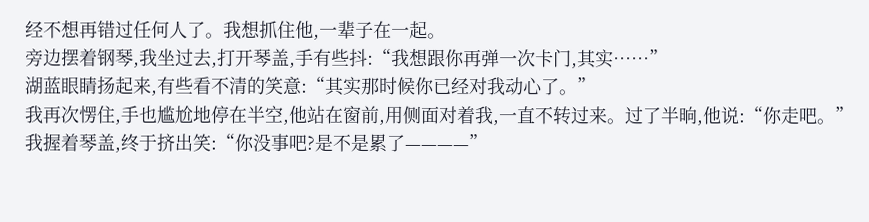经不想再错过任何人了。我想抓住他,一辈子在一起。
旁边摆着钢琴,我坐过去,打开琴盖,手有些抖:“我想跟你再弹一次卡门,其实……”
湖蓝眼睛扬起来,有些看不清的笑意:“其实那时候你已经对我动心了。”
我再次愣住,手也尴尬地停在半空,他站在窗前,用侧面对着我,一直不转过来。过了半晌,他说:“你走吧。”
我握着琴盖,终于挤出笑:“你没事吧?是不是累了————”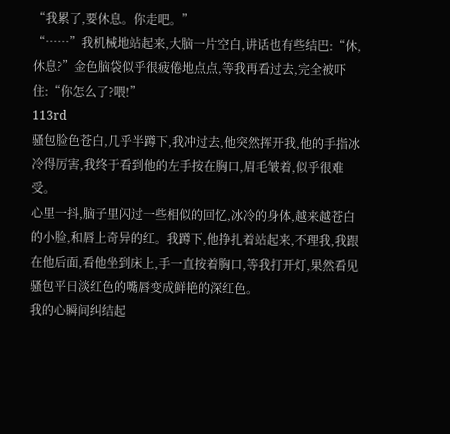“我累了,要休息。你走吧。”
“……”我机械地站起来,大脑一片空白,讲话也有些结巴:“休,休息?”金色脑袋似乎很疲倦地点点,等我再看过去,完全被吓住:“你怎么了?喂!”
113rd
骚包脸色苍白,几乎半蹲下,我冲过去,他突然挥开我,他的手指冰冷得厉害,我终于看到他的左手按在胸口,眉毛皱着,似乎很难受。
心里一抖,脑子里闪过一些相似的回忆,冰冷的身体,越来越苍白的小脸,和唇上奇异的红。我蹲下,他挣扎着站起来,不理我,我跟在他后面,看他坐到床上,手一直按着胸口,等我打开灯,果然看见骚包平日淡红色的嘴唇变成鲜艳的深红色。
我的心瞬间纠结起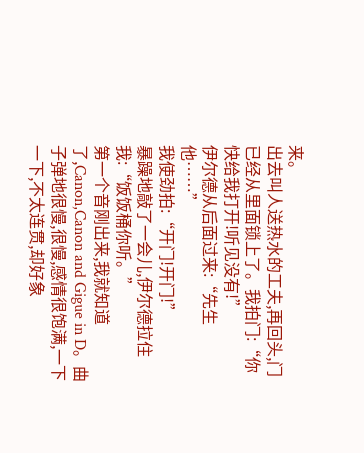来。
出去叫人送热水的工夫,再回头,门已经从里面锁上了。我拍门:“你快给我打开!听见没有!”
伊尔德从后面过来:“先生他……”
我使劲拍:“开门!开门!”
暴躁地敲了一会儿,伊尔德拉住我:“饭饭桶你听。”
第一个音刚出来,我就知道了,Canon,Canon and Gigue in D。曲子弹地很慢,很慢,感情很饱满,一下一下,不太连贯,却好象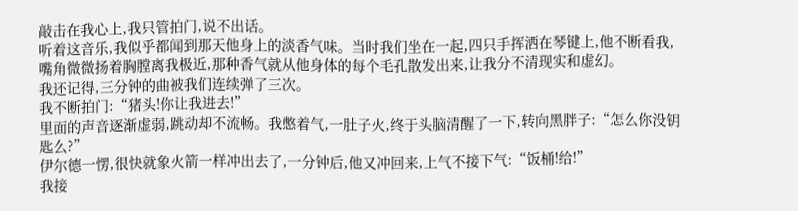敲击在我心上,我只管拍门,说不出话。
听着这音乐,我似乎都闻到那天他身上的淡香气味。当时我们坐在一起,四只手挥洒在琴键上,他不断看我,嘴角微微扬着胸膛离我极近,那种香气就从他身体的每个毛孔散发出来,让我分不清现实和虚幻。
我还记得,三分钟的曲被我们连续弹了三次。
我不断拍门:“猪头!你让我进去!”
里面的声音逐渐虚弱,跳动却不流畅。我憋着气,一肚子火,终于头脑清醒了一下,转向黑胖子:“怎么你没钥匙么?”
伊尔德一愣,很快就象火箭一样冲出去了,一分钟后,他又冲回来,上气不接下气:“饭桶!给!”
我接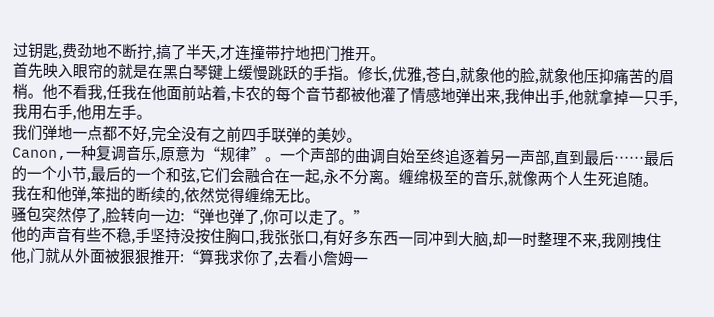过钥匙,费劲地不断拧,搞了半天,才连撞带拧地把门推开。
首先映入眼帘的就是在黑白琴键上缓慢跳跃的手指。修长,优雅,苍白,就象他的脸,就象他压抑痛苦的眉梢。他不看我,任我在他面前站着,卡农的每个音节都被他灌了情感地弹出来,我伸出手,他就拿掉一只手,我用右手,他用左手。
我们弹地一点都不好,完全没有之前四手联弹的美妙。
Canon,一种复调音乐,原意为“规律”。一个声部的曲调自始至终追逐着另一声部,直到最后……最后的一个小节,最后的一个和弦,它们会融合在一起,永不分离。缠绵极至的音乐,就像两个人生死追随。
我在和他弹,笨拙的断续的,依然觉得缠绵无比。
骚包突然停了,脸转向一边:“弹也弹了,你可以走了。”
他的声音有些不稳,手坚持没按住胸口,我张张口,有好多东西一同冲到大脑,却一时整理不来,我刚拽住他,门就从外面被狠狠推开:“算我求你了,去看小詹姆一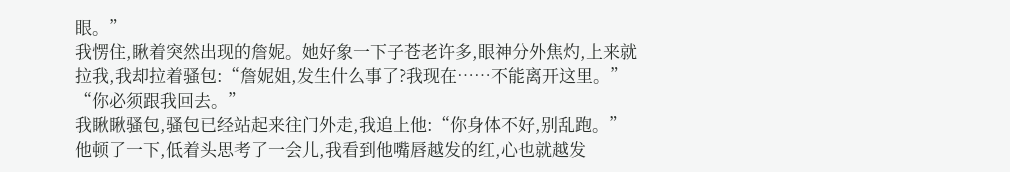眼。”
我愣住,瞅着突然出现的詹妮。她好象一下子苍老许多,眼神分外焦灼,上来就拉我,我却拉着骚包:“詹妮姐,发生什么事了?我现在……不能离开这里。”
“你必须跟我回去。”
我瞅瞅骚包,骚包已经站起来往门外走,我追上他:“你身体不好,别乱跑。”
他顿了一下,低着头思考了一会儿,我看到他嘴唇越发的红,心也就越发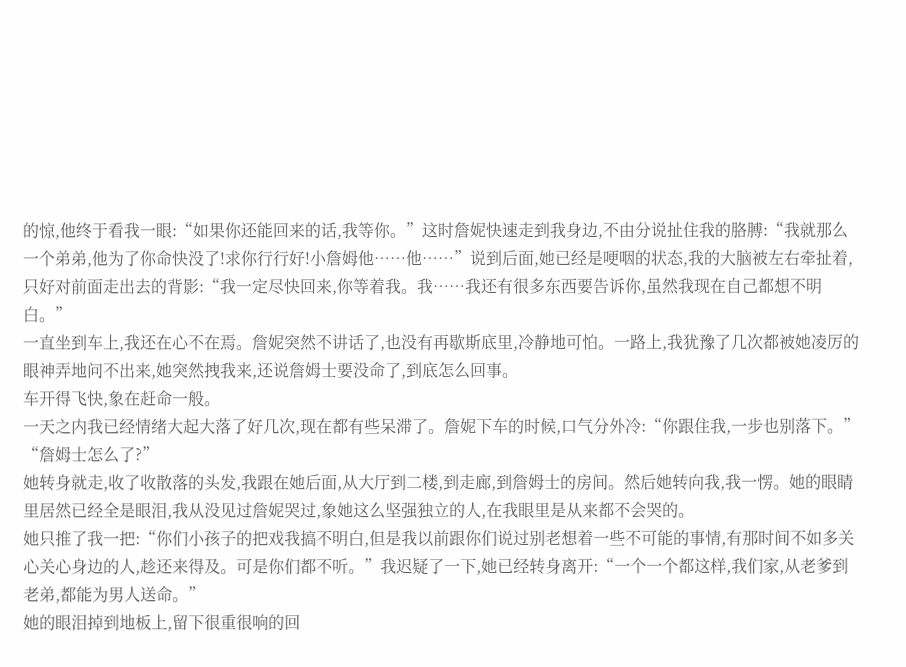的惊,他终于看我一眼:“如果你还能回来的话,我等你。”这时詹妮快速走到我身边,不由分说扯住我的胳膊:“我就那么一个弟弟,他为了你命快没了!求你行行好!小詹姆他……他……”说到后面,她已经是哽咽的状态,我的大脑被左右牵扯着,只好对前面走出去的背影:“我一定尽快回来,你等着我。我……我还有很多东西要告诉你,虽然我现在自己都想不明白。”
一直坐到车上,我还在心不在焉。詹妮突然不讲话了,也没有再歇斯底里,冷静地可怕。一路上,我犹豫了几次都被她凌厉的眼神弄地问不出来,她突然拽我来,还说詹姆士要没命了,到底怎么回事。
车开得飞快,象在赶命一般。
一天之内我已经情绪大起大落了好几次,现在都有些呆滞了。詹妮下车的时候,口气分外冷:“你跟住我,一步也别落下。”
“詹姆士怎么了?”
她转身就走,收了收散落的头发,我跟在她后面,从大厅到二楼,到走廊,到詹姆士的房间。然后她转向我,我一愣。她的眼睛里居然已经全是眼泪,我从没见过詹妮哭过,象她这么坚强独立的人,在我眼里是从来都不会哭的。
她只推了我一把:“你们小孩子的把戏我搞不明白,但是我以前跟你们说过别老想着一些不可能的事情,有那时间不如多关心关心身边的人,趁还来得及。可是你们都不听。”我迟疑了一下,她已经转身离开:“一个一个都这样,我们家,从老爹到老弟,都能为男人送命。”
她的眼泪掉到地板上,留下很重很响的回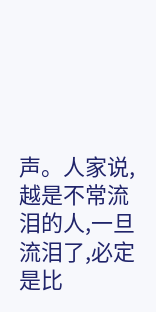声。人家说,越是不常流泪的人,一旦流泪了,必定是比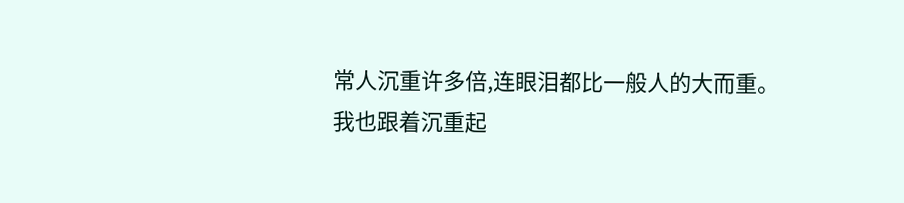常人沉重许多倍,连眼泪都比一般人的大而重。
我也跟着沉重起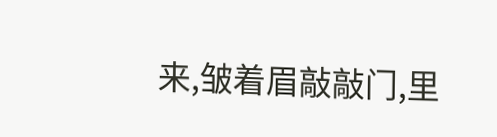来,皱着眉敲敲门,里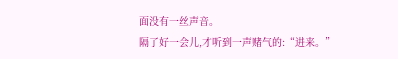面没有一丝声音。
隔了好一会儿,才听到一声赌气的:“进来。”